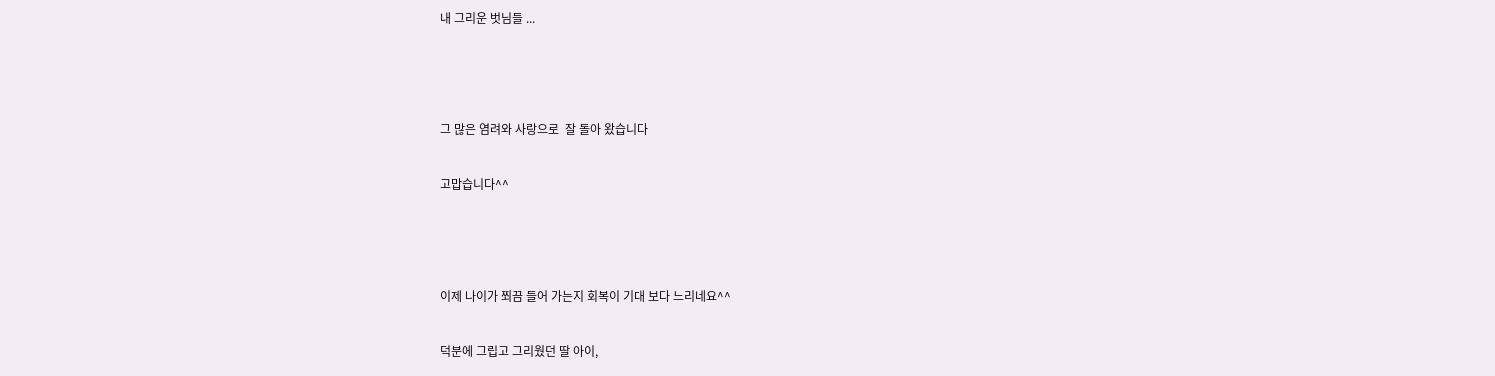내 그리운 벗님들 ...



그 많은 염려와 사랑으로  잘 돌아 왔습니다

고맙습니다^^



이제 나이가 쬐끔 들어 가는지 회복이 기대 보다 느리네요^^

덕분에 그립고 그리웠던 딸 아이,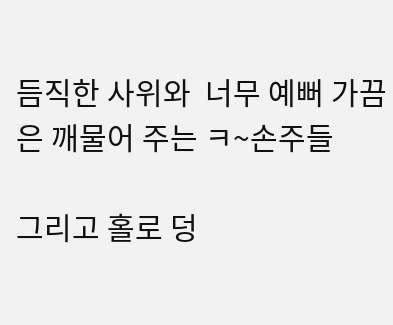듬직한 사위와  너무 예뻐 가끔은 깨물어 주는 ㅋ~손주들

그리고 홀로 덩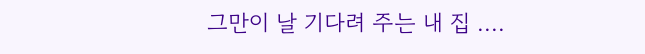그만이 날 기다려 주는 내 집 ....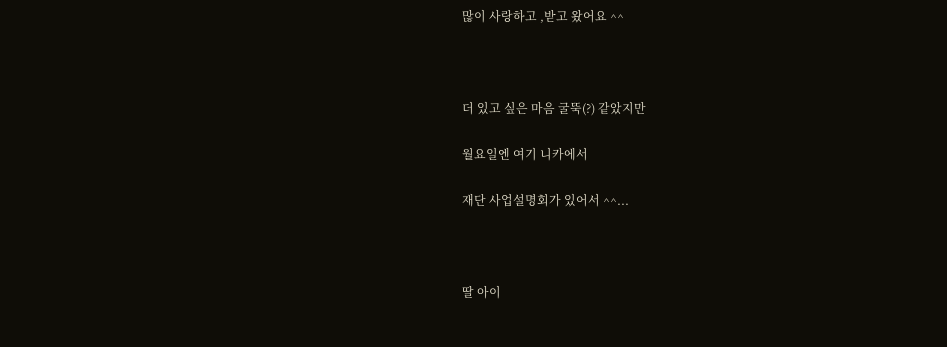많이 사랑하고 ,받고 왔어요 ^^



더 있고 싶은 마음 굴뚝(?) 같았지만

월요일엔 여기 니카에서

재단 사업설명회가 있어서 ^^...



딸 아이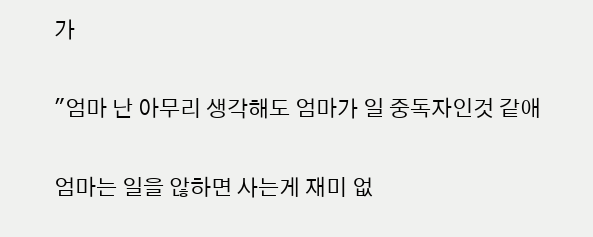가

"엄마 난 아무리 생각해도 엄마가 일 중독자인것 같애

엄마는 일을 않하면 사는게 재미 없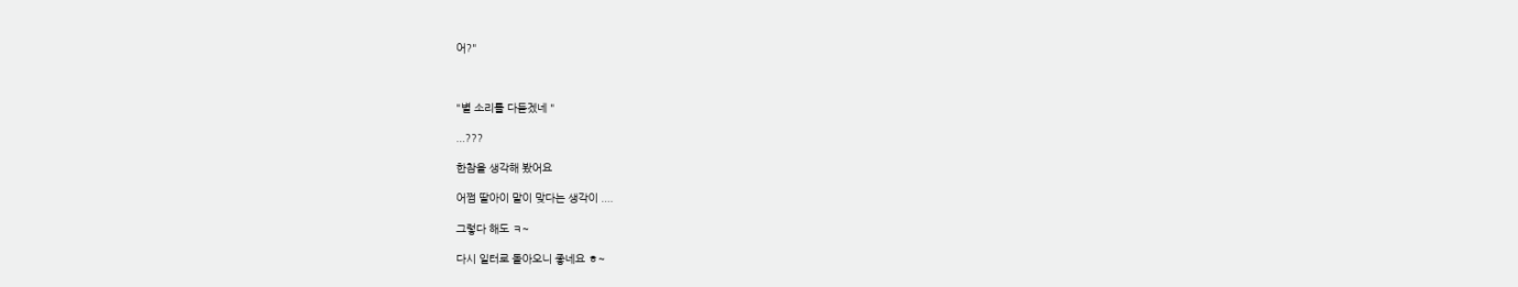어?"



"별 소리를 다듣겠네 "

...???

한참을 생각해 봤어요

어쩜 딸아이 말이 맞다는 생각이 ....

그렇다 해도 ㅋ~

다시 일터로 돌아오니 좋네요 ㅎ~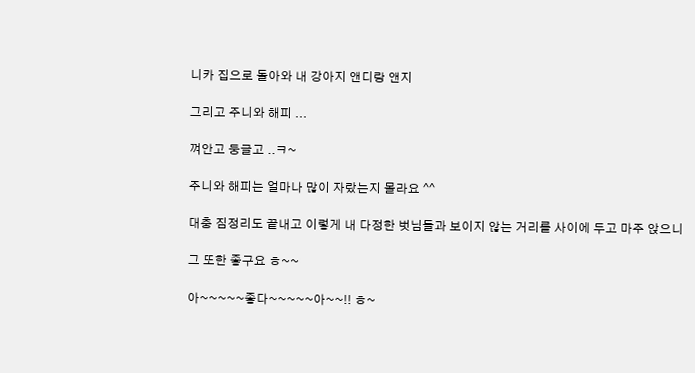니카 집으로 돌아와 내 강아지 앤디랑 앤지

그리고 주니와 해피 ...

껴안고 둥글고 ..ㅋ~

주니와 해피는 얼마나 많이 자랐는지 몰라요 ^^

대충 짐정리도 끝내고 이렇게 내 다정한 벗님들과 보이지 않는 거리를 사이에 두고 마주 앉으니

그 또한 좋구요 ㅎ~~

아~~~~~좋다~~~~~아~~!! ㅎ~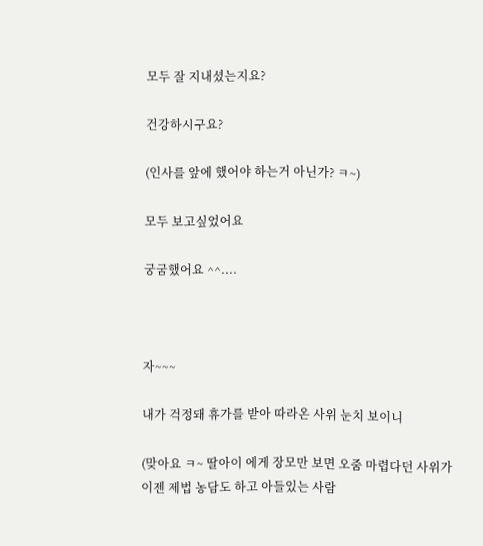모두 잘 지내셨는지요?

건강하시구요?

(인사를 앞에 했어야 하는거 아닌가? ㅋ~)

모두 보고싶었어요

궁굼했어요 ^^....



자~~~

내가 걱정돼 휴가를 받아 따라온 사위 눈치 보이니

(맞아요 ㅋ~ 딸아이 에게 장모만 보면 오줌 마렵다던 사위가 이젠 제법 농담도 하고 아들있는 사람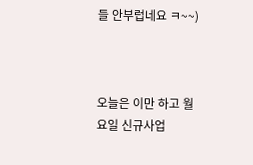들 안부럽네요 ㅋ~~)



오늘은 이만 하고 월요일 신규사업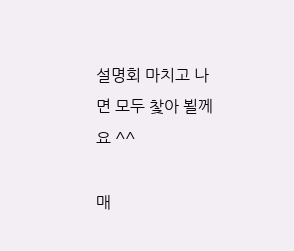설명회 마치고 나면 모두 찿아 뵐께요 ^^

매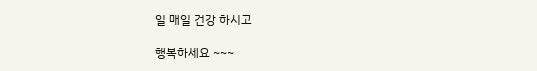일 매일 건강 하시고

행복하세요 ~~~